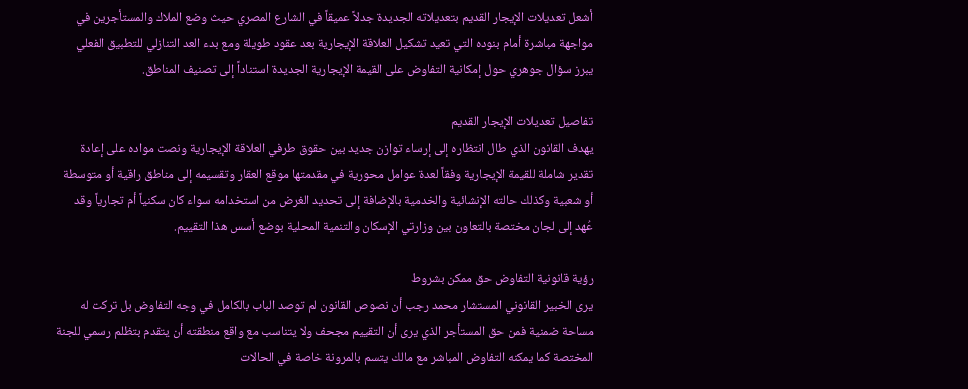أشعل تعديلات الإيجار القديم بتعديلاته الجديدة جدلاً عميقاً في الشارع المصري حيث وضع الملاك والمستأجرين في مواجهة مباشرة أمام بنوده التي تعيد تشكيل العلاقة الإيجارية بعد عقود طويلة ومع بدء العد التنازلي للتطبيق الفعلي يبرز سؤال جوهري حول إمكانية التفاوض على القيمة الإيجارية الجديدة استناداً إلى تصنيف المناطق.

تفاصيل تعديلات الإيجار القديم
يهدف القانون الذي طال انتظاره إلى إرساء توازن جديد بين حقوق طرفي العلاقة الإيجارية ونصت مواده على إعادة تقدير شاملة للقيمة الإيجارية وفقاً لعدة عوامل محورية في مقدمتها موقع العقار وتقسيمه إلى مناطق راقية أو متوسطة أو شعبية وكذلك حالته الإنشائية والخدمية بالإضافة إلى تحديد الغرض من استخدامه سواء كان سكنياً أم تجارياً وقد عُهد إلى لجان مختصة بالتعاون بين وزارتي الإسكان والتنمية المحلية بوضع أسس هذا التقييم.

رؤية قانونية التفاوض حق ممكن بشروط
يرى الخبير القانوني المستشار محمد رجب أن نصوص القانون لم توصد الباب بالكامل في وجه التفاوض بل تركت له مساحة ضمنية فمن حق المستأجر الذي يرى أن التقييم مجحف ولا يتناسب مع واقع منطقته أن يتقدم بتظلم رسمي للجنة المختصة كما يمكنه التفاوض المباشر مع مالك يتسم بالمرونة خاصة في الحالات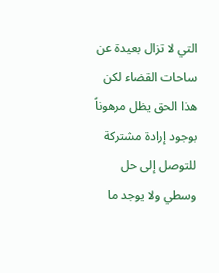التي لا تزال بعيدة عن ساحات القضاء لكن هذا الحق يظل مرهوناً بوجود إرادة مشتركة للتوصل إلى حل وسطي ولا يوجد ما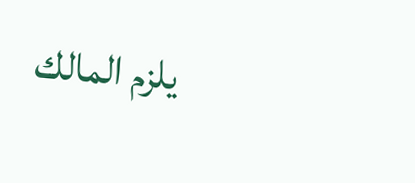يلزم المالك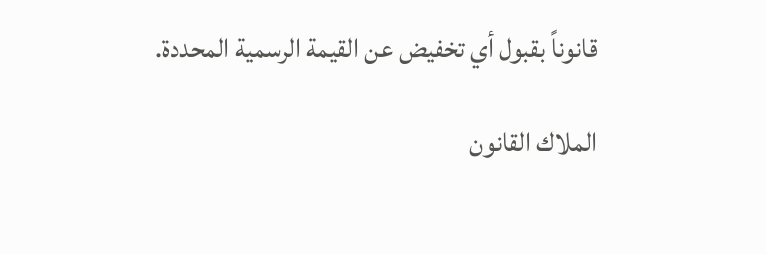قانوناً بقبول أي تخفيض عن القيمة الرسمية المحددة.

الملاك القانون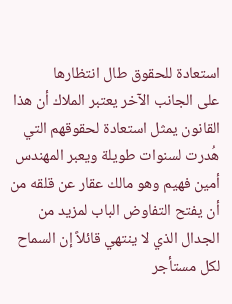استعادة للحقوق طال انتظارها
على الجانب الآخر يعتبر الملاك أن هذا القانون يمثل استعادة لحقوقهم التي هُدرت لسنوات طويلة ويعبر المهندس أمين فهيم وهو مالك عقار عن قلقه من أن يفتح التفاوض الباب لمزيد من الجدال الذي لا ينتهي قائلاً إن السماح لكل مستأجر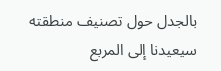بالجدل حول تصنيف منطقته سيعيدنا إلى المربع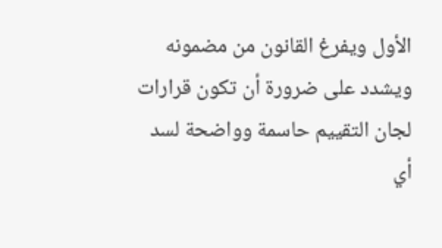الأول ويفرغ القانون من مضمونه ويشدد على ضرورة أن تكون قرارات لجان التقييم حاسمة وواضحة لسد أي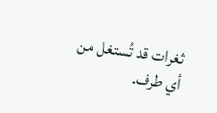ثغرات قد تُستغل من أي طرف.